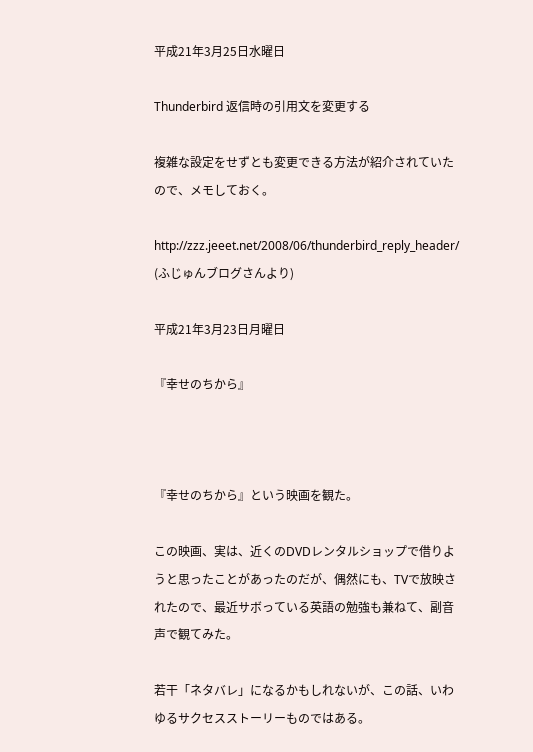平成21年3月25日水曜日

Thunderbird 返信時の引用文を変更する

複雑な設定をせずとも変更できる方法が紹介されていたので、メモしておく。

http://zzz.jeeet.net/2008/06/thunderbird_reply_header/
(ふじゅんブログさんより)

平成21年3月23日月曜日

『幸せのちから』



『幸せのちから』という映画を観た。

この映画、実は、近くのDVDレンタルショップで借りようと思ったことがあったのだが、偶然にも、TVで放映されたので、最近サボっている英語の勉強も兼ねて、副音声で観てみた。

若干「ネタバレ」になるかもしれないが、この話、いわゆるサクセスストーリーものではある。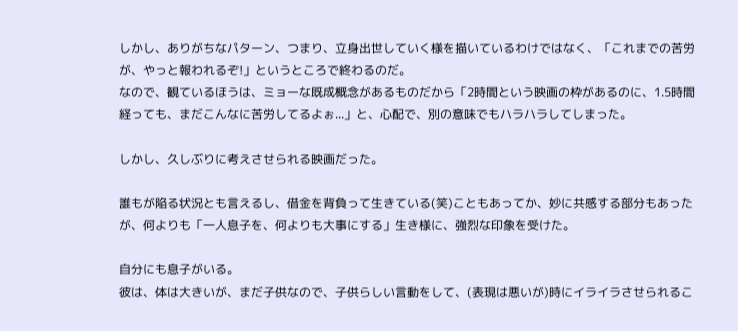しかし、ありがちなパターン、つまり、立身出世していく様を描いているわけではなく、「これまでの苦労が、やっと報われるぞ!」というところで終わるのだ。
なので、観ているほうは、ミョーな既成概念があるものだから「2時間という映画の枠があるのに、1.5時間経っても、まだこんなに苦労してるよぉ...」と、心配で、別の意味でもハラハラしてしまった。

しかし、久しぶりに考えさせられる映画だった。

誰もが陥る状況とも言えるし、借金を背負って生きている(笑)こともあってか、妙に共感する部分もあったが、何よりも「一人息子を、何よりも大事にする」生き様に、強烈な印象を受けた。

自分にも息子がいる。
彼は、体は大きいが、まだ子供なので、子供らしい言動をして、(表現は悪いが)時にイライラさせられるこ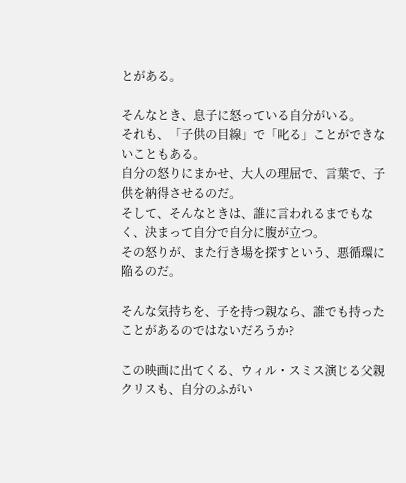とがある。

そんなとき、息子に怒っている自分がいる。
それも、「子供の目線」で「叱る」ことができないこともある。
自分の怒りにまかせ、大人の理屈で、言葉で、子供を納得させるのだ。
そして、そんなときは、誰に言われるまでもなく、決まって自分で自分に腹が立つ。
その怒りが、また行き場を探すという、悪循環に陥るのだ。

そんな気持ちを、子を持つ親なら、誰でも持ったことがあるのではないだろうか?

この映画に出てくる、ウィル・スミス演じる父親 クリスも、自分のふがい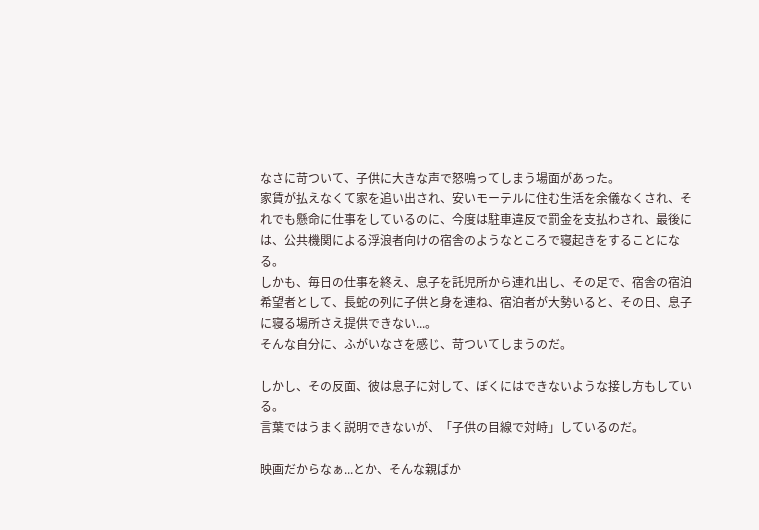なさに苛ついて、子供に大きな声で怒鳴ってしまう場面があった。
家賃が払えなくて家を追い出され、安いモーテルに住む生活を余儀なくされ、それでも懸命に仕事をしているのに、今度は駐車違反で罰金を支払わされ、最後には、公共機関による浮浪者向けの宿舎のようなところで寝起きをすることになる。
しかも、毎日の仕事を終え、息子を託児所から連れ出し、その足で、宿舎の宿泊希望者として、長蛇の列に子供と身を連ね、宿泊者が大勢いると、その日、息子に寝る場所さえ提供できない...。
そんな自分に、ふがいなさを感じ、苛ついてしまうのだ。

しかし、その反面、彼は息子に対して、ぼくにはできないような接し方もしている。
言葉ではうまく説明できないが、「子供の目線で対峙」しているのだ。

映画だからなぁ...とか、そんな親ばか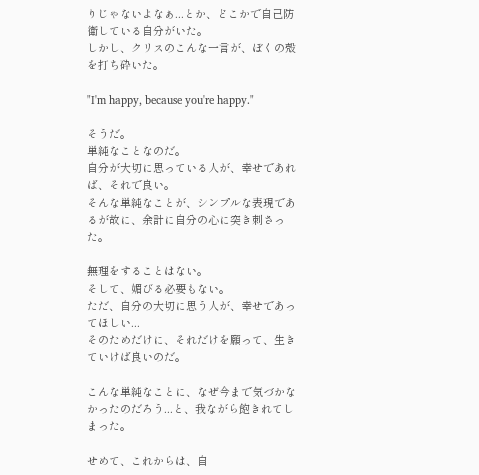りじゃないよなぁ...とか、どこかで自己防衛している自分がいた。
しかし、クリスのこんな一言が、ぼくの殻を打ち砕いた。

"I'm happy, because you're happy."

そうだ。
単純なことなのだ。
自分が大切に思っている人が、幸せであれば、それで良い。
そんな単純なことが、シンプルな表現であるが故に、余計に自分の心に突き刺さった。

無理をすることはない。
そして、媚びる必要もない。
ただ、自分の大切に思う人が、幸せであってほしい...
そのためだけに、それだけを願って、生きていけば良いのだ。

こんな単純なことに、なぜ今まで気づかなかったのだろう...と、我ながら飽きれてしまった。

せめて、これからは、自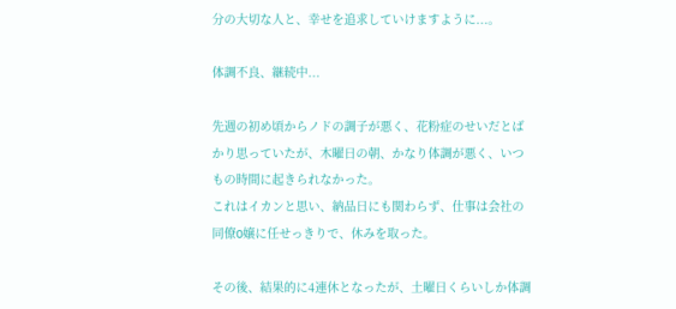分の大切な人と、幸せを追求していけますように...。

体調不良、継続中...

先週の初め頃からノドの調子が悪く、花粉症のせいだとばかり思っていたが、木曜日の朝、かなり体調が悪く、いつもの時間に起きられなかった。
これはイカンと思い、納品日にも関わらず、仕事は会社の同僚O嬢に任せっきりで、休みを取った。

その後、結果的に4連休となったが、土曜日くらいしか体調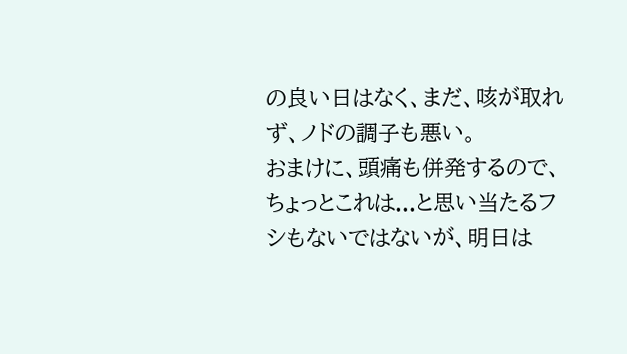の良い日はなく、まだ、咳が取れず、ノドの調子も悪い。
おまけに、頭痛も併発するので、ちょっとこれは...と思い当たるフシもないではないが、明日は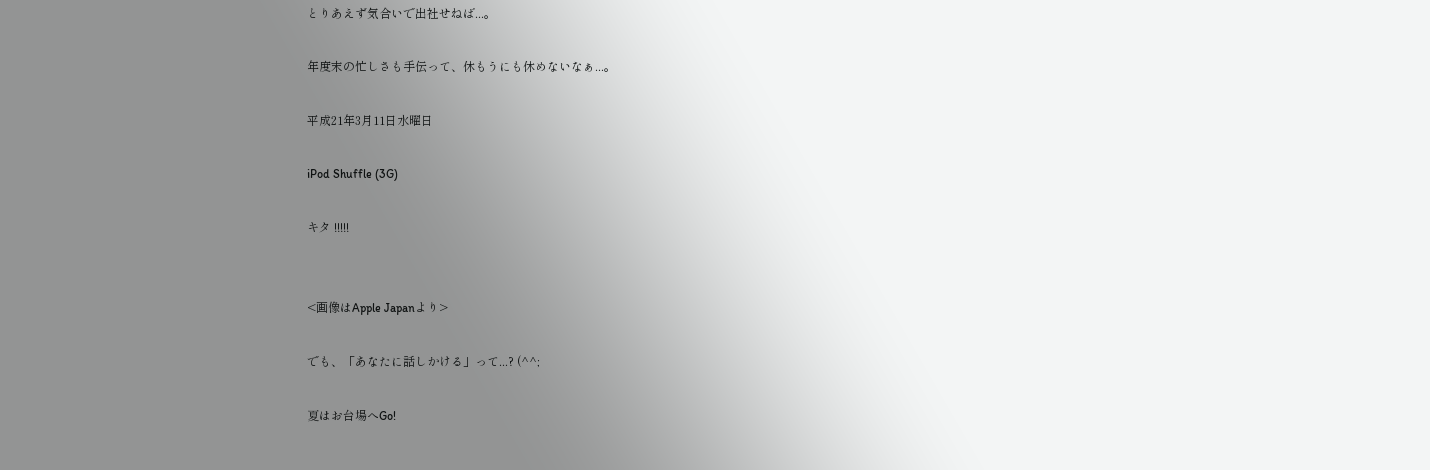とりあえず気合いで出社せねば...。

年度末の忙しさも手伝って、休もうにも休めないなぁ...。

平成21年3月11日水曜日

iPod Shuffle (3G)

キタ !!!!!


<画像はApple Japanより>

でも、「あなたに話しかける」って...? (^^;

夏はお台場へGo!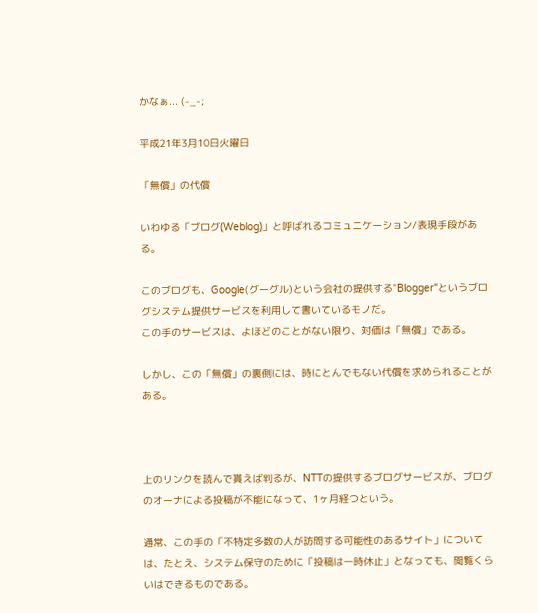かなぁ... (-_-;

平成21年3月10日火曜日

「無償」の代償

いわゆる「ブログ(Weblog)」と呼ばれるコミュニケーション/表現手段がある。

このブログも、Google(グーグル)という会社の提供する"Blogger"というブログシステム提供サービスを利用して書いているモノだ。
この手のサービスは、よほどのことがない限り、対価は「無償」である。

しかし、この「無償」の裏側には、時にとんでもない代償を求められることがある。



上のリンクを読んで貰えば判るが、NTTの提供するブログサービスが、ブログのオーナによる投稿が不能になって、1ヶ月経つという。

通常、この手の「不特定多数の人が訪問する可能性のあるサイト」については、たとえ、システム保守のために「投稿は一時休止」となっても、閲覧くらいはできるものである。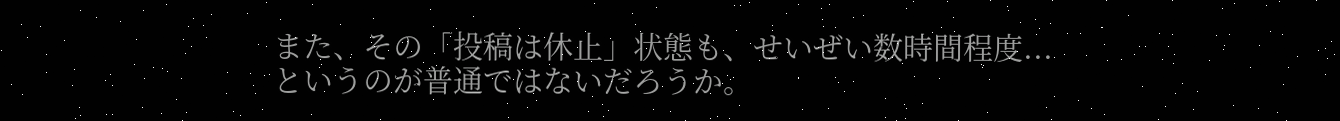また、その「投稿は休止」状態も、せいぜい数時間程度...というのが普通ではないだろうか。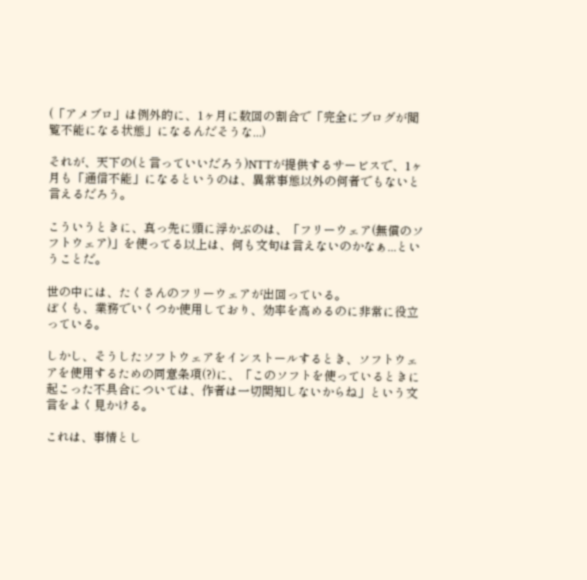(「アメブロ」は例外的に、1ヶ月に数回の割合で「完全にブログが閲覧不能になる状態」になるんだそうな...)

それが、天下の(と言っていいだろう)NTTが提供するサービスで、1ヶ月も「通信不能」になるというのは、異常事態以外の何者でもないと言えるだろう。

こういうときに、真っ先に頭に浮かぶのは、「フリーウェア(無償のソフトウェア)」を使ってる以上は、何も文句は言えないのかなぁ...ということだ。

世の中には、たくさんのフリーウェアが出回っている。
ぼくも、業務でいくつか使用しており、効率を高めるのに非常に役立っている。

しかし、そうしたソフトウェアをインストールするとき、ソフトウェアを使用するための同意条項(?)に、「このソフトを使っているときに起こった不具合については、作者は一切関知しないからね」という文言をよく見かける。

これは、事情とし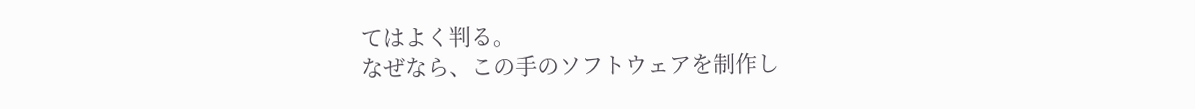てはよく判る。
なぜなら、この手のソフトウェアを制作し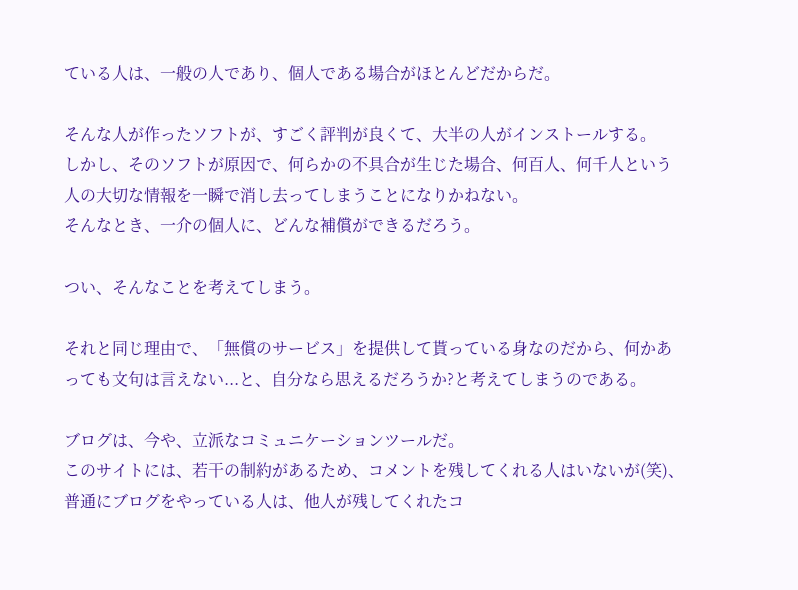ている人は、一般の人であり、個人である場合がほとんどだからだ。

そんな人が作ったソフトが、すごく評判が良くて、大半の人がインストールする。
しかし、そのソフトが原因で、何らかの不具合が生じた場合、何百人、何千人という人の大切な情報を一瞬で消し去ってしまうことになりかねない。
そんなとき、一介の個人に、どんな補償ができるだろう。

つい、そんなことを考えてしまう。

それと同じ理由で、「無償のサービス」を提供して貰っている身なのだから、何かあっても文句は言えない...と、自分なら思えるだろうか?と考えてしまうのである。

ブログは、今や、立派なコミュニケーションツールだ。
このサイトには、若干の制約があるため、コメントを残してくれる人はいないが(笑)、普通にブログをやっている人は、他人が残してくれたコ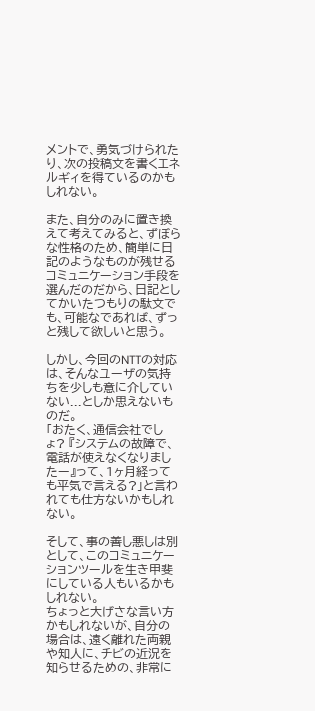メントで、勇気づけられたり、次の投稿文を書くエネルギィを得ているのかもしれない。

また、自分のみに置き換えて考えてみると、ずぼらな性格のため、簡単に日記のようなものが残せるコミュニケーション手段を選んだのだから、日記としてかいたつもりの駄文でも、可能なであれば、ずっと残して欲しいと思う。

しかし、今回のNTTの対応は、そんなユーザの気持ちを少しも意に介していない...としか思えないものだ。
「おたく、通信会社でしょ? 『システムの故障で、電話が使えなくなりましたー』って、1ヶ月経っても平気で言える?」と言われても仕方ないかもしれない。

そして、事の善し悪しは別として、このコミュニケーションツールを生き甲斐にしている人もいるかもしれない。
ちょっと大げさな言い方かもしれないが、自分の場合は、遠く離れた両親や知人に、チビの近況を知らせるための、非常に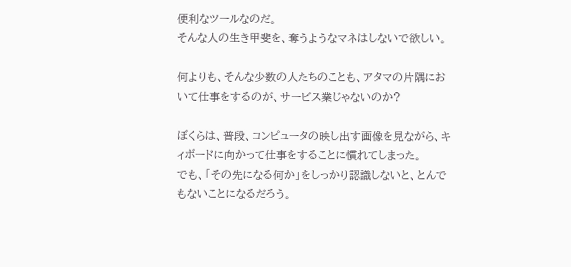便利なツールなのだ。
そんな人の生き甲斐を、奪うようなマネはしないで欲しい。

何よりも、そんな少数の人たちのことも、アタマの片隅において仕事をするのが、サービス業じゃないのか?

ぼくらは、普段、コンピュータの映し出す画像を見ながら、キィボードに向かって仕事をすることに慣れてしまった。
でも、「その先になる何か」をしっかり認識しないと、とんでもないことになるだろう。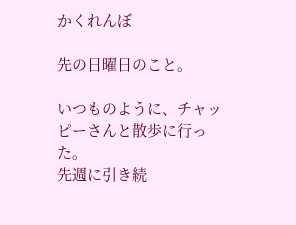かくれんぼ

先の日曜日のこと。

いつものように、チャッピーさんと散歩に行った。
先週に引き続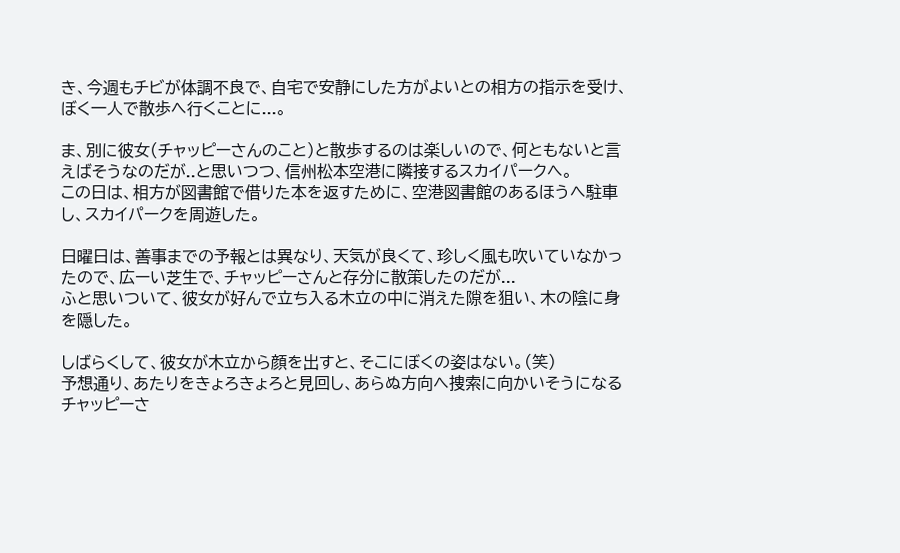き、今週もチビが体調不良で、自宅で安静にした方がよいとの相方の指示を受け、ぼく一人で散歩へ行くことに...。

ま、別に彼女(チャッピーさんのこと)と散歩するのは楽しいので、何ともないと言えばそうなのだが..と思いつつ、信州松本空港に隣接するスカイパークへ。
この日は、相方が図書館で借りた本を返すために、空港図書館のあるほうへ駐車し、スカイパークを周遊した。

日曜日は、善事までの予報とは異なり、天気が良くて、珍しく風も吹いていなかったので、広ーい芝生で、チャッピーさんと存分に散策したのだが...
ふと思いついて、彼女が好んで立ち入る木立の中に消えた隙を狙い、木の陰に身を隠した。

しばらくして、彼女が木立から顔を出すと、そこにぼくの姿はない。(笑)
予想通り、あたりをきょろきょろと見回し、あらぬ方向へ捜索に向かいそうになるチャッピーさ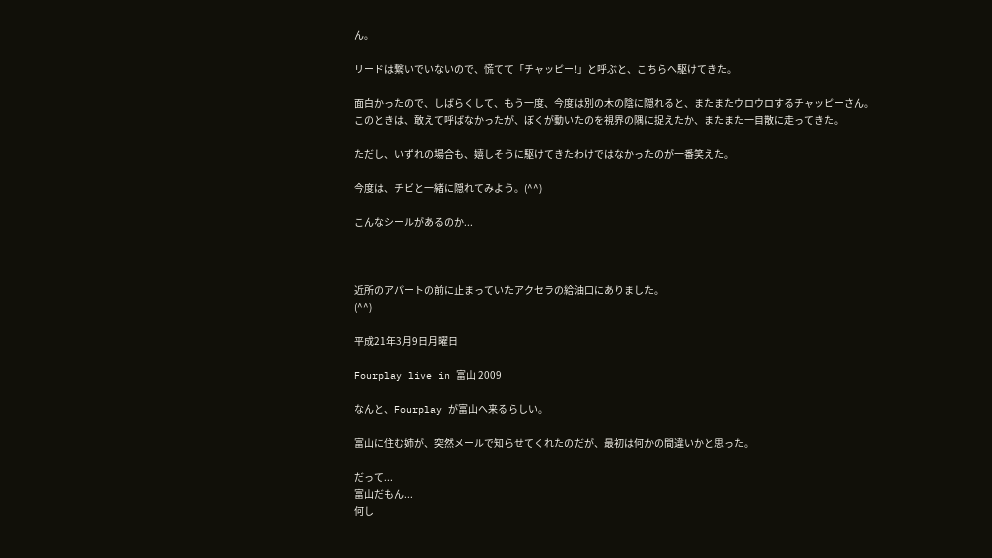ん。

リードは繋いでいないので、慌てて「チャッピー!」と呼ぶと、こちらへ駆けてきた。

面白かったので、しばらくして、もう一度、今度は別の木の陰に隠れると、またまたウロウロするチャッピーさん。
このときは、敢えて呼ばなかったが、ぼくが動いたのを視界の隅に捉えたか、またまた一目散に走ってきた。

ただし、いずれの場合も、嬉しそうに駆けてきたわけではなかったのが一番笑えた。

今度は、チビと一緒に隠れてみよう。(^^)

こんなシールがあるのか...



近所のアパートの前に止まっていたアクセラの給油口にありました。
(^^)

平成21年3月9日月曜日

Fourplay live in 富山 2009

なんと、Fourplay が富山へ来るらしい。

富山に住む姉が、突然メールで知らせてくれたのだが、最初は何かの間違いかと思った。

だって...
富山だもん...
何し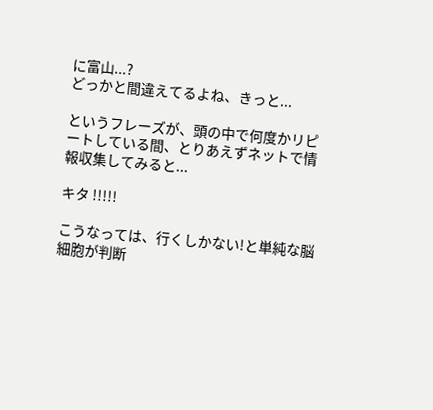に富山...?
どっかと間違えてるよね、きっと...

というフレーズが、頭の中で何度かリピートしている間、とりあえずネットで情報収集してみると...

キタ !!!!!

こうなっては、行くしかない!と単純な脳細胞が判断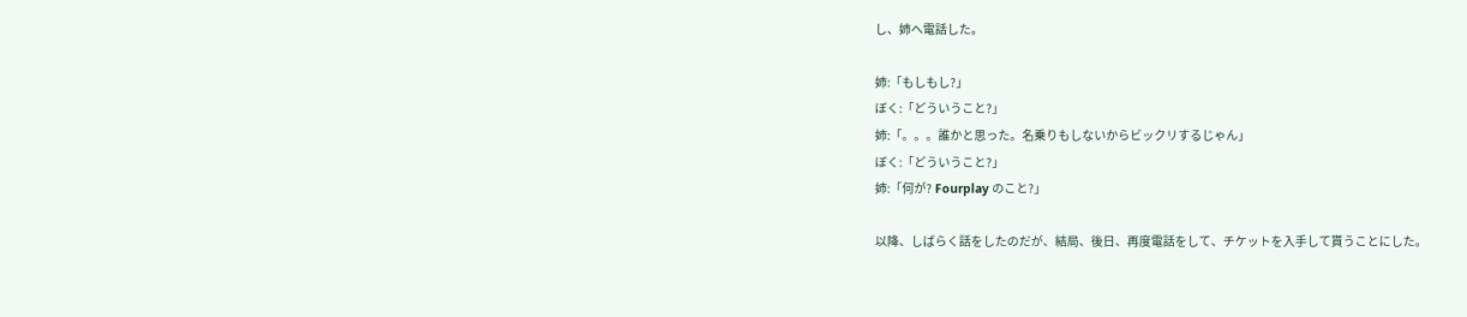し、姉へ電話した。

姉:「もしもし?」
ぼく:「どういうこと?」
姉:「。。。誰かと思った。名乗りもしないからビックリするじゃん」
ぼく:「どういうこと?」
姉:「何が? Fourplay のこと?」

以降、しばらく話をしたのだが、結局、後日、再度電話をして、チケットを入手して貰うことにした。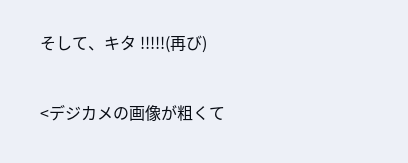そして、キタ !!!!!(再び)

<デジカメの画像が粗くて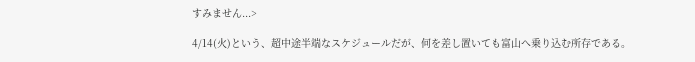すみません...>

4/14(火)という、超中途半端なスケジュールだが、何を差し置いても富山へ乗り込む所存である。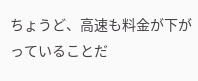ちょうど、高速も料金が下がっていることだ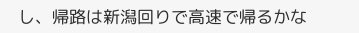し、帰路は新潟回りで高速で帰るかな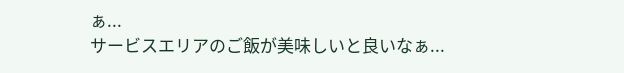ぁ...
サービスエリアのご飯が美味しいと良いなぁ...